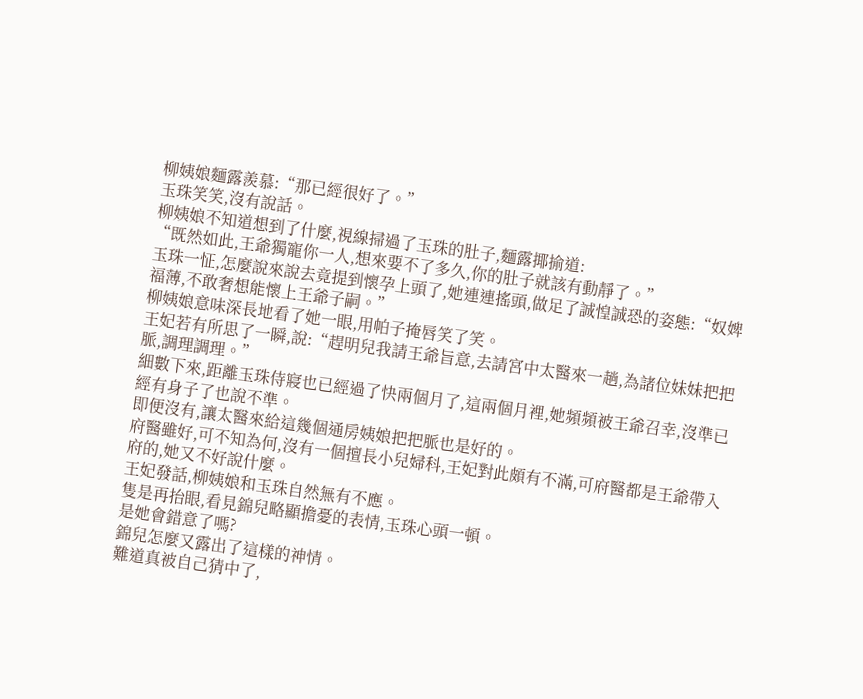柳姨娘麵露羨慕:“那已經很好了。”
玉珠笑笑,沒有說話。
柳姨娘不知道想到了什麼,視線掃過了玉珠的肚子,麵露揶揄道:
“既然如此,王爺獨寵你一人,想來要不了多久,你的肚子就該有動靜了。”
玉珠一怔,怎麼說來說去竟提到懷孕上頭了,她連連搖頭,做足了誠惶誠恐的姿態:“奴婢福薄,不敢奢想能懷上王爺子嗣。”
柳姨娘意味深長地看了她一眼,用帕子掩唇笑了笑。
王妃若有所思了一瞬,說:“趕明兒我請王爺旨意,去請宮中太醫來一趟,為諸位妹妹把把脈,調理調理。”
細數下來,距離玉珠侍寢也已經過了快兩個月了,這兩個月裡,她頻頻被王爺召幸,沒準已經有身子了也說不準。
即便沒有,讓太醫來給這幾個通房姨娘把把脈也是好的。
府醫雖好,可不知為何,沒有一個擅長小兒婦科,王妃對此頗有不滿,可府醫都是王爺帶入府的,她又不好說什麼。
王妃發話,柳姨娘和玉珠自然無有不應。
隻是再抬眼,看見錦兒略顯擔憂的表情,玉珠心頭一頓。
是她會錯意了嗎?
錦兒怎麼又露出了這樣的神情。
難道真被自己猜中了,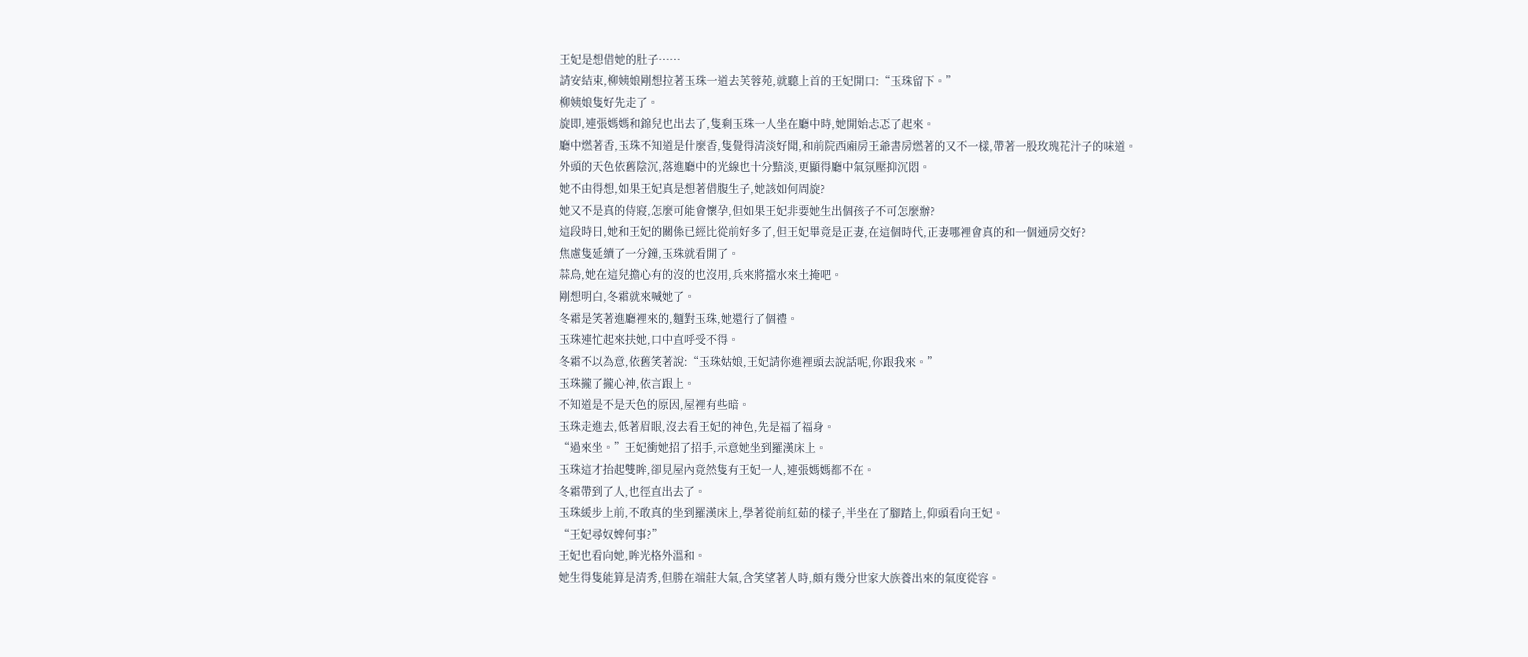王妃是想借她的肚子……
請安結束,柳姨娘剛想拉著玉珠一道去芙蓉苑,就聽上首的王妃開口:“玉珠留下。”
柳姨娘隻好先走了。
旋即,連張媽媽和錦兒也出去了,隻剩玉珠一人坐在廳中時,她開始忐忑了起來。
廳中燃著香,玉珠不知道是什麼香,隻覺得清淡好聞,和前院西廂房王爺書房燃著的又不一樣,帶著一股玫瑰花汁子的味道。
外頭的天色依舊陰沉,落進廳中的光線也十分黯淡,更顯得廳中氣氛壓抑沉悶。
她不由得想,如果王妃真是想著借腹生子,她該如何周旋?
她又不是真的侍寢,怎麼可能會懷孕,但如果王妃非要她生出個孩子不可怎麼辦?
這段時日,她和王妃的關係已經比從前好多了,但王妃畢竟是正妻,在這個時代,正妻哪裡會真的和一個通房交好?
焦慮隻延續了一分鐘,玉珠就看開了。
蒜鳥,她在這兒擔心有的沒的也沒用,兵來將擋水來土掩吧。
剛想明白,冬霜就來喊她了。
冬霜是笑著進廳裡來的,麵對玉珠,她還行了個禮。
玉珠連忙起來扶她,口中直呼受不得。
冬霜不以為意,依舊笑著說:“玉珠姑娘,王妃請你進裡頭去說話呢,你跟我來。”
玉珠攏了攏心神,依言跟上。
不知道是不是天色的原因,屋裡有些暗。
玉珠走進去,低著眉眼,沒去看王妃的神色,先是福了福身。
“過來坐。”王妃衝她招了招手,示意她坐到羅漢床上。
玉珠這才抬起雙眸,卻見屋內竟然隻有王妃一人,連張媽媽都不在。
冬霜帶到了人,也徑直出去了。
玉珠緩步上前,不敢真的坐到羅漢床上,學著從前紅茹的樣子,半坐在了腳踏上,仰頭看向王妃。
“王妃尋奴婢何事?”
王妃也看向她,眸光格外溫和。
她生得隻能算是清秀,但勝在端莊大氣,含笑望著人時,頗有幾分世家大族養出來的氣度從容。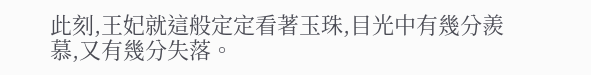此刻,王妃就這般定定看著玉珠,目光中有幾分羨慕,又有幾分失落。